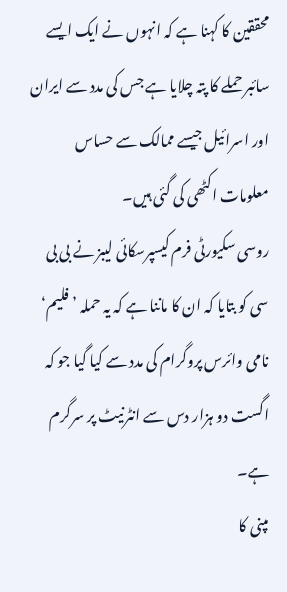محققین کا کہنا ہے کہ انہوں نے ایک ایسے سائبر حملے کا پتہ چلایا ہے جس کی مدد سے ایران اور اسرائیل جیسے ممالک سے حساس معلومات اکٹھی کی گئی ہیں۔
روسی سکیورٹی فرم کیسپرسکائی لیبز نے بی بی سی کو بتایا کہ ان کا ماننا ہے کہ یہ حملہ ’فلیم‘ نامی وائرس پروگرام کی مدد سے کیا گیا جو کہ اگست دو ہزار دس سے انٹرنیٹ پر سرگرم ہے۔
مپنی کا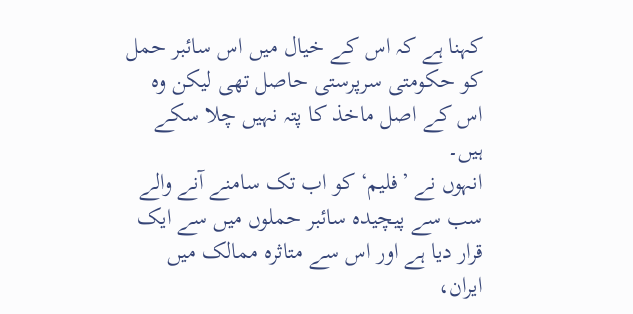کہنا ہے کہ اس کے خیال میں اس سائبر حمل کو حکومتی سرپرستی حاصل تھی لیکن وہ اس کے اصل ماخذ کا پتہ نہیں چلا سکے ہیں۔
انہوں نے ’فلیم‘ کو اب تک سامنے آنے والے سب سے پیچیدہ سائبر حملوں میں سے ایک قرار دیا ہے اور اس سے متاثرہ ممالک میں ایران،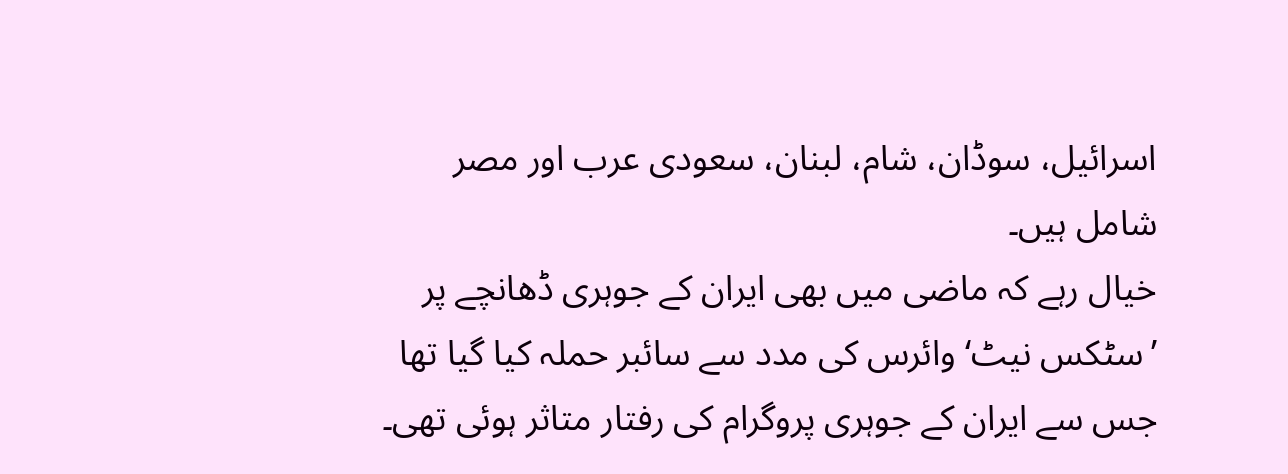اسرائیل، سوڈان، شام، لبنان، سعودی عرب اور مصر شامل ہیں۔
خیال رہے کہ ماضی میں بھی ایران کے جوہری ڈھانچے پر ’سٹکس نیٹ‘ وائرس کی مدد سے سائبر حملہ کیا گیا تھا جس سے ایران کے جوہری پروگرام کی رفتار متاثر ہوئی تھی۔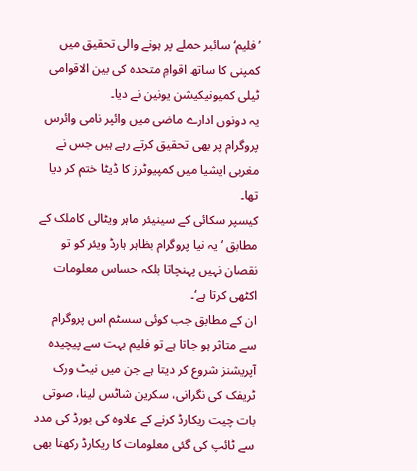’فلیم‘ سائبر حملے پر ہونے والی تحقیق میں کمپنی کا ساتھ اقوامِ متحدہ کی بین الاقوامی ٹیلی کمیونیکیشن یونین نے دیا۔
یہ دونوں ادارے ماضی میں وائپر نامی وائرس پروگرام پر بھی تحقیق کرتے رہے ہیں جس نے مغربی ایشیا میں کمپیوٹرز کا ڈیٹا ختم کر دیا تھا۔
کیسپر سکائی کے سینیئر ماہر ویٹالی کاملک کے مطابق ’ یہ نیا پروگرام بظاہر ہارڈ ویئر کو تو نقصان نہیں پہنچاتا بلکہ حساس معلومات اکٹھی کرتا ہے‘۔
ان کے مطابق جب کوئی سسٹم اس پروگرام سے متاثر ہو جاتا ہے تو فلیم بہت سے پیچیدہ آپریشنز شروع کر دیتا ہے جن میں نیٹ ورک ٹریفک کی نگرانی، سکرین شاٹس لینا، صوتی بات چیت ریکارڈ کرنے کے علاوہ کی بورڈ کی مدد سے ٹائپ کی گئی معلومات کا ریکارڈ رکھنا بھی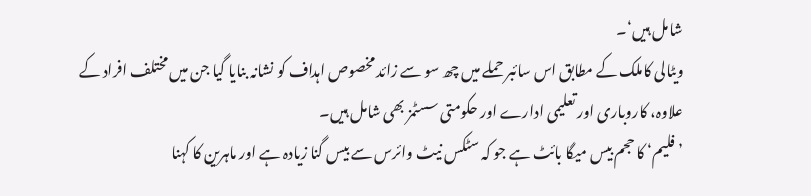شامل ہیں‘۔
ویٹالی کاملک کے مطابق اس سائبر حملے میں چھ سو سے زائد مخصوص اہداف کو نشانہ بنایا گیا جن میں مختلف افراد کے علاوہ، کاروباری اور تعلیمی ادارے اور حکومتی سسٹمز بھی شامل ہیں۔
’فلیم‘ کا حجم بیس میگا بائٹ ہے جو کہ سٹکس نیٹ وائرس سے بیس گنا زیادہ ہے اور ماہرین کا کہنا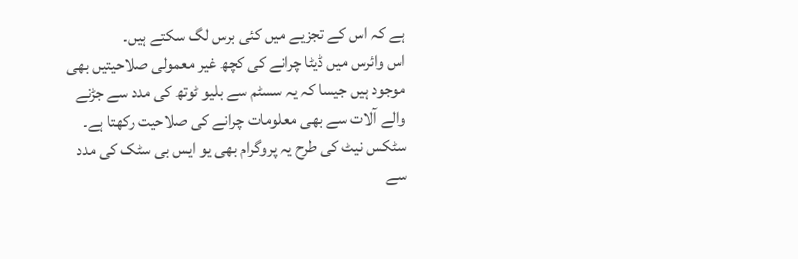ہے کہ اس کے تجزیے میں کئی برس لگ سکتے ہیں۔
اس وائرس میں ڈیٹا چرانے کی کچھ غیر معمولی صلاحیتیں بھی موجود ہیں جیسا کہ یہ سسٹم سے بلیو ٹوتھ کی مدد سے جڑنے والے آلات سے بھی معلومات چرانے کی صلاحیت رکھتا ہے۔
سٹکس نیٹ کی طرح یہ پروگرام بھی یو ایس بی سٹک کی مدد سے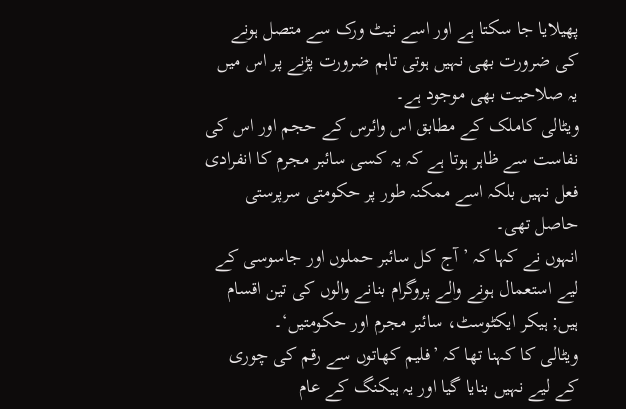پھیلایا جا سکتا ہے اور اسے نیٹ ورک سے متصل ہونے کی ضرورت بھی نہیں ہوتی تاہم ضرورت پڑنے پر اس میں یہ صلاحیت بھی موجود ہے۔
ویٹالی کاملک کے مطابق اس وائرس کے حجم اور اس کی نفاست سے ظاہر ہوتا ہے کہ یہ کسی سائبر مجرم کا انفرادی فعل نہیں بلکہ اسے ممکنہ طور پر حکومتی سرپرستی حاصل تھی۔
انہوں نے کہا کہ ’آج کل سائبر حملوں اور جاسوسی کے لیے استعمال ہونے والے پروگرام بنانے والوں کی تین اقسام ہیں; ہیکر ایکٹوسٹ، سائبر مجرم اور حکومتیں‘۔
ویٹالی کا کہنا تھا کہ ’فلیم کھاتوں سے رقم کی چوری کے لیے نہیں بنایا گیا اور یہ ہیکنگ کے عام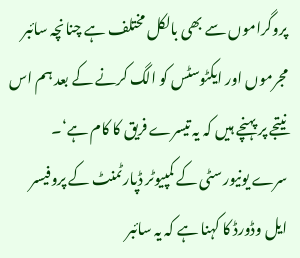پروگراموں سے بھی بالکل مختلف ہے چنانچہ سائبر مجرموں اور ایکٹوسٹس کو الگ کرنے کے بعد ہم اس نیتجے پر پہنچے ہیں کہ یہ تیسرے فریق کا کام ہے‘۔
سرے یونیورسٹی کے کمپیوٹر ڈپارٹمنٹ کے پروفیسر ایل وڈورڈ کا کہنا ہے کہ یہ سائبر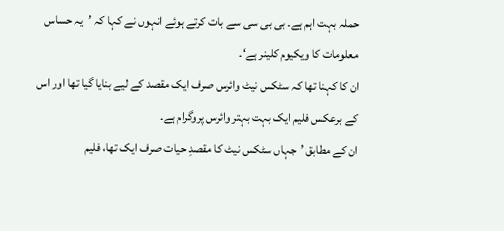حملہ بہت اہم ہے۔ بی بی سی سے بات کرتے ہوئے انہوں نے کہا کہ ’یہ حساس معلومات کا ویکیوم کلینر ہے‘۔
ان کا کہنا تھا کہ سٹکس نیٹ وائرس صرف ایک مقصد کے لیے بنایا گیا تھا اور اس کے برعکس فلیم ایک بہت بہتر وائرس پروگرام ہے۔
ان کے مطابق ’جہاں سٹکس نیٹ کا مقصدِ حیات صرف ایک تھا، فلیم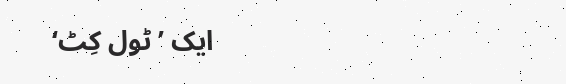ایک ’ٹول کِٹ‘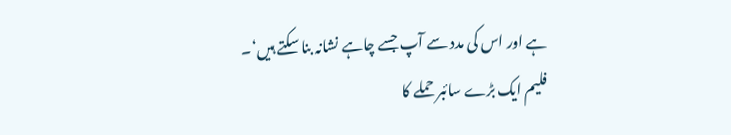ہے اور اس کی مدد سے آپ جسے چاہے نشانہ بنا سکتے ہیں‘۔
فلیم ایک بڑے سائبر حملے کا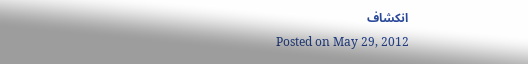انکشاف
Posted on May 29, 2012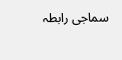سماجی رابطہ